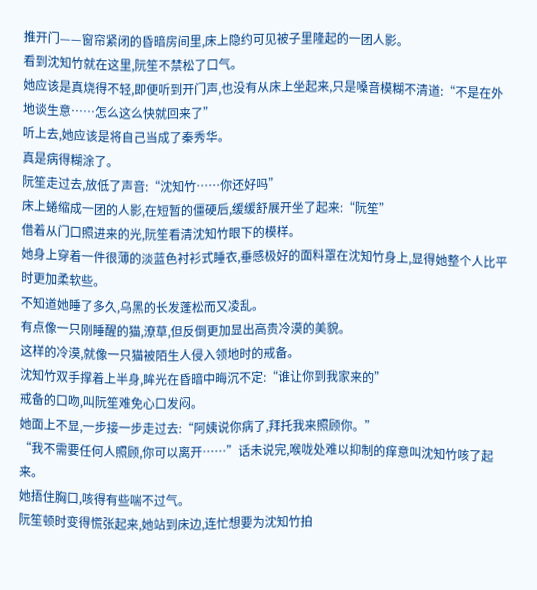推开门——窗帘紧闭的昏暗房间里,床上隐约可见被子里隆起的一团人影。
看到沈知竹就在这里,阮笙不禁松了口气。
她应该是真烧得不轻,即便听到开门声,也没有从床上坐起来,只是嗓音模糊不清道:“不是在外地谈生意……怎么这么快就回来了”
听上去,她应该是将自己当成了秦秀华。
真是病得糊涂了。
阮笙走过去,放低了声音:“沈知竹……你还好吗”
床上蜷缩成一团的人影,在短暂的僵硬后,缓缓舒展开坐了起来:“阮笙”
借着从门口照进来的光,阮笙看清沈知竹眼下的模样。
她身上穿着一件很薄的淡蓝色衬衫式睡衣,垂感极好的面料罩在沈知竹身上,显得她整个人比平时更加柔软些。
不知道她睡了多久,乌黑的长发蓬松而又凌乱。
有点像一只刚睡醒的猫,潦草,但反倒更加显出高贵冷漠的美貌。
这样的冷漠,就像一只猫被陌生人侵入领地时的戒备。
沈知竹双手撑着上半身,眸光在昏暗中晦沉不定:“谁让你到我家来的”
戒备的口吻,叫阮笙难免心口发闷。
她面上不显,一步接一步走过去:“阿姨说你病了,拜托我来照顾你。”
“我不需要任何人照顾,你可以离开……”话未说完,喉咙处难以抑制的痒意叫沈知竹咳了起来。
她捂住胸口,咳得有些喘不过气。
阮笙顿时变得慌张起来,她站到床边,连忙想要为沈知竹拍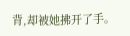背,却被她拂开了手。